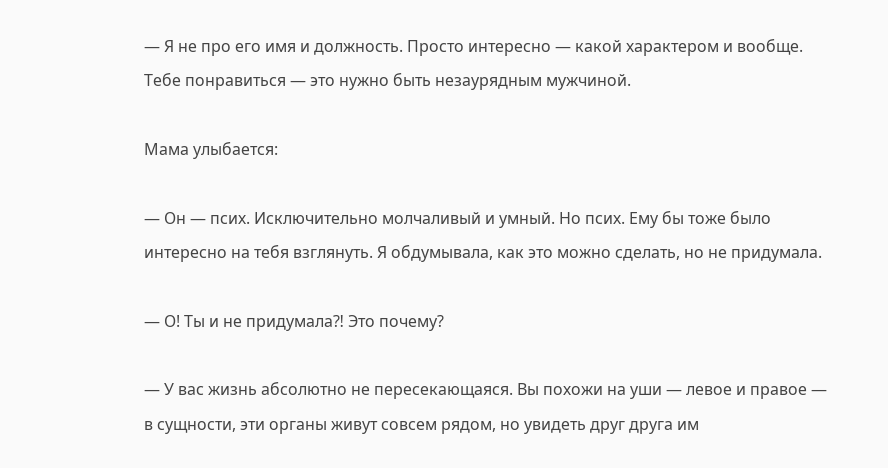— Я не про его имя и должность. Просто интересно — какой характером и вообще. Тебе понравиться — это нужно быть незаурядным мужчиной.

Мама улыбается:

— Он — псих. Исключительно молчаливый и умный. Но псих. Ему бы тоже было интересно на тебя взглянуть. Я обдумывала, как это можно сделать, но не придумала.

— О! Ты и не придумала⁈ Это почему?

— У вас жизнь абсолютно не пересекающаяся. Вы похожи на уши — левое и правое — в сущности, эти органы живут совсем рядом, но увидеть друг друга им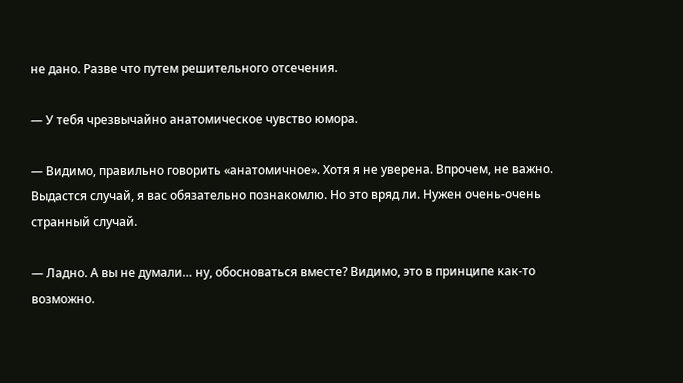не дано. Разве что путем решительного отсечения.

— У тебя чрезвычайно анатомическое чувство юмора.

— Видимо, правильно говорить «анатомичное». Хотя я не уверена. Впрочем, не важно. Выдастся случай, я вас обязательно познакомлю. Но это вряд ли. Нужен очень-очень странный случай.

— Ладно. А вы не думали… ну, обосноваться вместе? Видимо, это в принципе как-то возможно.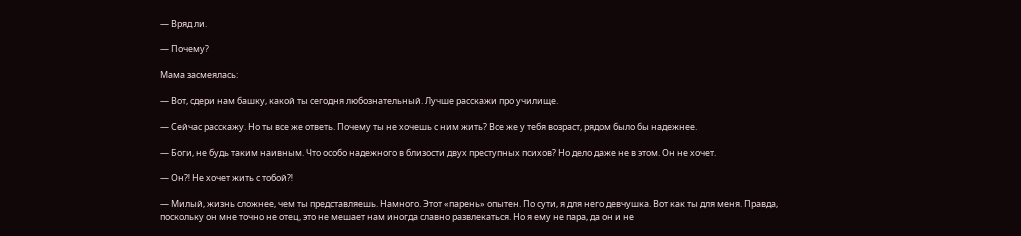— Вряд ли.

— Почему?

Мама засмеялась:

— Вот, сдери нам башку, какой ты сегодня любознательный. Лучше расскажи про училище.

— Сейчас расскажу. Но ты все же ответь. Почему ты не хочешь с ним жить? Все же у тебя возраст, рядом было бы надежнее.

— Боги, не будь таким наивным. Что особо надежного в близости двух преступных психов? Но дело даже не в этом. Он не хочет.

— Он⁈ Не хочет жить с тобой⁈

— Милый, жизнь сложнее, чем ты представляешь. Намного. Этот «парень» опытен. По сути, я для него девчушка. Вот как ты для меня. Правда, поскольку он мне точно не отец, это не мешает нам иногда славно развлекаться. Но я ему не пара, да он и не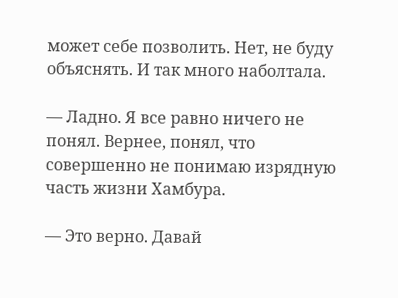может себе позволить. Нет, не буду объяснять. И так много наболтала.

— Ладно. Я все равно ничего не понял. Вернее, понял, что совершенно не понимаю изрядную часть жизни Хамбура.

— Это верно. Давай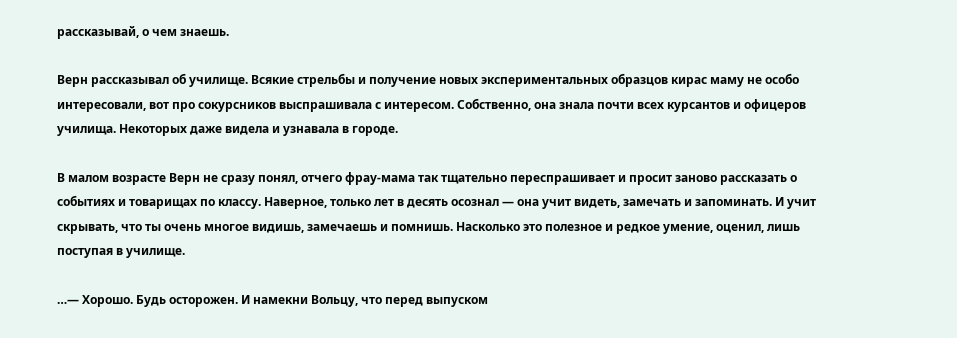рассказывай, о чем знаешь.

Верн рассказывал об училище. Всякие стрельбы и получение новых экспериментальных образцов кирас маму не особо интересовали, вот про сокурсников выспрашивала с интересом. Собственно, она знала почти всех курсантов и офицеров училища. Некоторых даже видела и узнавала в городе.

В малом возрасте Верн не сразу понял, отчего фрау-мама так тщательно переспрашивает и просит заново рассказать о событиях и товарищах по классу. Наверное, только лет в десять осознал — она учит видеть, замечать и запоминать. И учит скрывать, что ты очень многое видишь, замечаешь и помнишь. Насколько это полезное и редкое умение, оценил, лишь поступая в училище.

…— Хорошо. Будь осторожен. И намекни Вольцу, что перед выпуском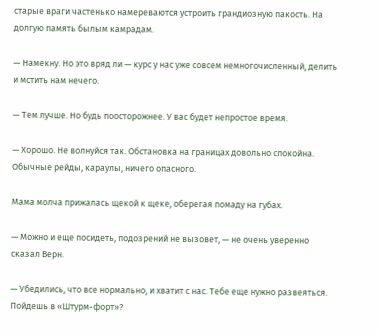старые враги частенько намереваются устроить грандиозную пакость. На долгую память былым камрадам.

— Намекну. Но это вряд ли — курс у нас уже совсем немногочисленный, делить и мстить нам нечего.

— Тем лучше. Но будь поосторожнее. У вас будет непростое время.

— Хорошо. Не волнуйся так. Обстановка на границах довольно спокойна. Обычные рейды, караулы, ничего опасного.

Мама молча прижалась щекой к щеке, оберегая помаду на губах.

— Можно и еще посидеть, подозрений не вызовет, — не очень уверенно сказал Верн.

— Убедились, что все нормально, и хватит с нас. Тебе еще нужно развеяться. Пойдешь в «Штурм-форт»?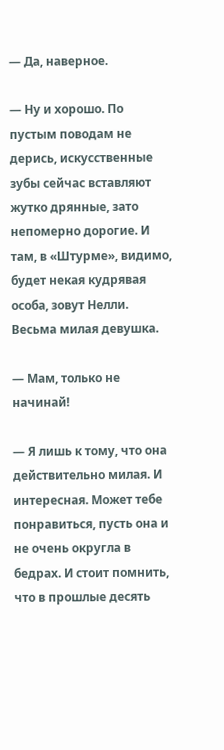— Да, наверное.

— Ну и хорошо. По пустым поводам не дерись, искусственные зубы сейчас вставляют жутко дрянные, зато непомерно дорогие. И там, в «Штурме», видимо, будет некая кудрявая особа, зовут Нелли. Весьма милая девушка.

— Мам, только не начинай!

— Я лишь к тому, что она действительно милая. И интересная. Может тебе понравиться, пусть она и не очень округла в бедрах. И стоит помнить, что в прошлые десять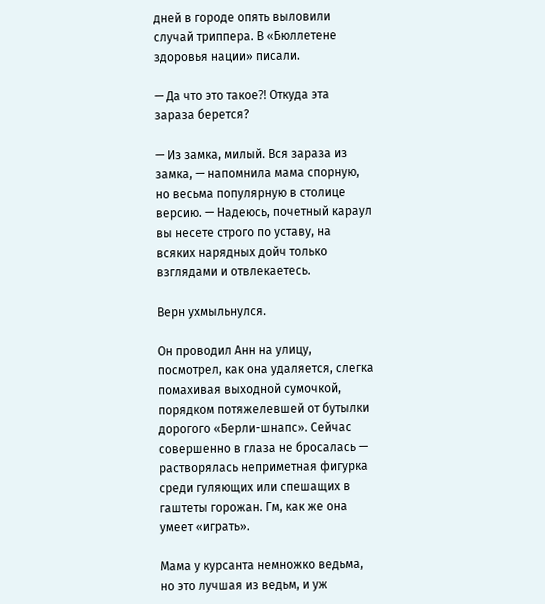дней в городе опять выловили случай триппера. В «Бюллетене здоровья нации» писали.

— Да что это такое⁈ Откуда эта зараза берется?

— Из замка, милый. Вся зараза из замка, — напомнила мама спорную, но весьма популярную в столице версию. — Надеюсь, почетный караул вы несете строго по уставу, на всяких нарядных дойч только взглядами и отвлекаетесь.

Верн ухмыльнулся.

Он проводил Анн на улицу, посмотрел, как она удаляется, слегка помахивая выходной сумочкой, порядком потяжелевшей от бутылки дорогого «Берли-шнапс». Сейчас совершенно в глаза не бросалась — растворялась неприметная фигурка среди гуляющих или спешащих в гаштеты горожан. Гм, как же она умеет «играть».

Мама у курсанта немножко ведьма, но это лучшая из ведьм, и уж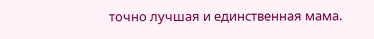точно лучшая и единственная мама.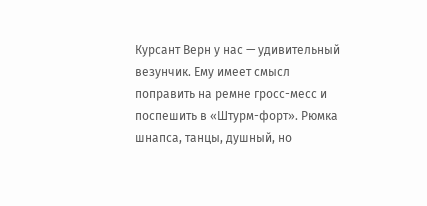Курсант Верн у нас — удивительный везунчик. Ему имеет смысл поправить на ремне гросс-месс и поспешить в «Штурм-форт». Рюмка шнапса, танцы, душный, но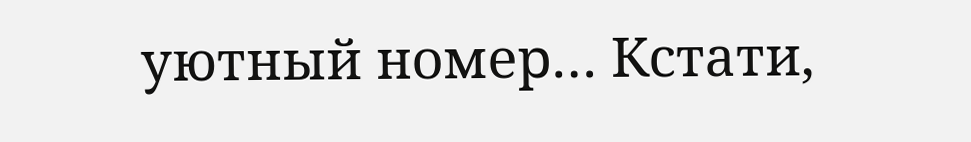уютный номер… Кстати,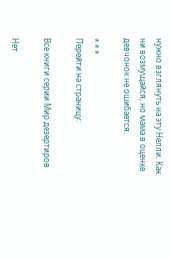нужно взглянуть на эту Нелли. Как ни возмущайся, но мама в оценке девчонок не ошибается.

* * *
Перейти на страницу:

Все книги серии Мир дезертиров

Нет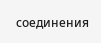соединения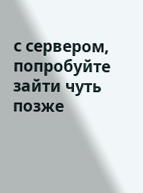с сервером, попробуйте зайти чуть позже